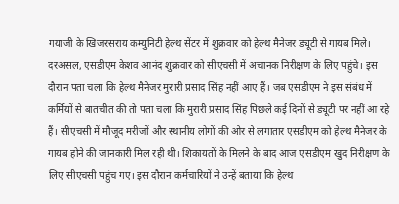गयाजी के खिजरसराय कम्युनिटी हेल्थ सेंटर में शुक्रवार को हेल्थ मैनेजर ड्यूटी से गायब मिले। दरअसल, एसडीएम केशव आनंद शुक्रवार को सीएचसी में अचानक निरीक्षण के लिए पहुंचे। इस दौरान पता चला कि हेल्थ मैनेजर मुरारी प्रसाद सिंह नहीं आए हैं। जब एसडीएम ने इस संबंध में कर्मियों से बातचीत की तो पता चला कि मुरारी प्रसाद सिंह पिछले कई दिनों से ड्यूटी पर नहीं आ रहे हैं। सीएचसी में मौजूद मरीजों और स्थानीय लोगों की ओर से लगातार एसडीएम को हेल्थ मैनेजर के गायब होने की जानकारी मिल रही थी। शिकायतों के मिलने के बाद आज एसडीएम खुद निरीक्षण के लिए सीएचसी पहुंच गए। इस दौरान कर्मचारियों ने उन्हें बताया कि हेल्थ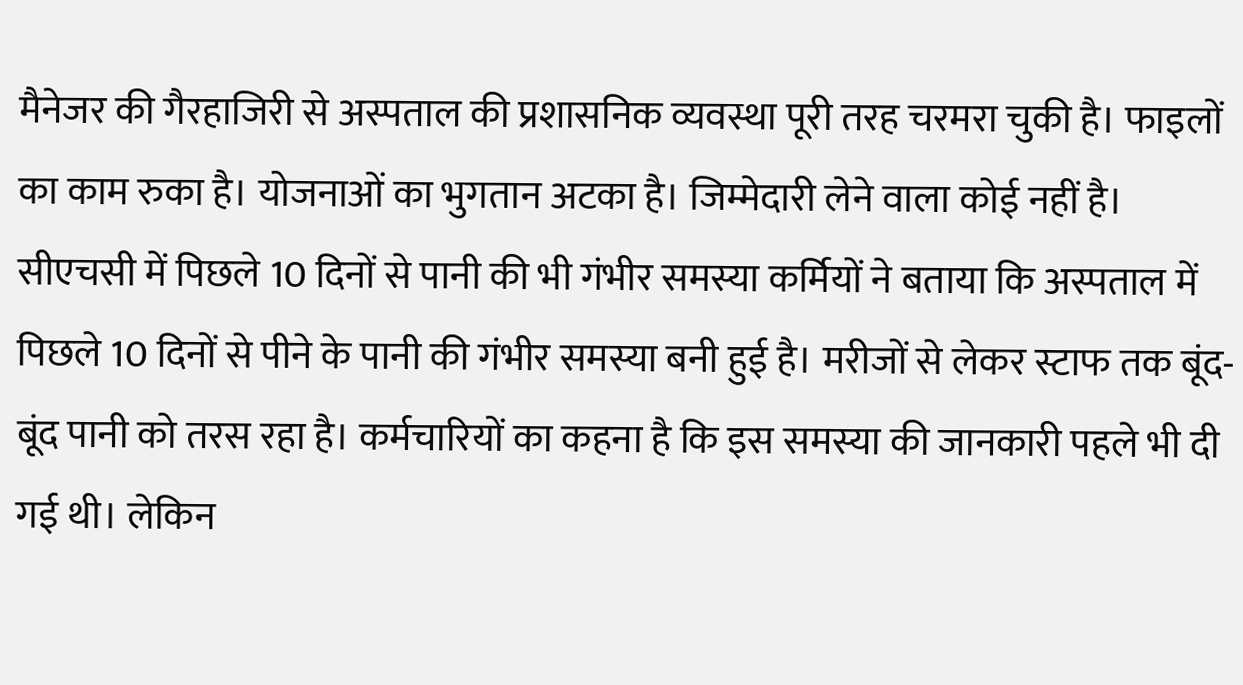मैनेजर की गैरहाजिरी से अस्पताल की प्रशासनिक व्यवस्था पूरी तरह चरमरा चुकी है। फाइलों का काम रुका है। योजनाओं का भुगतान अटका है। जिम्मेदारी लेने वाला कोई नहीं है। सीएचसी में पिछले 10 दिनों से पानी की भी गंभीर समस्या कर्मियों ने बताया कि अस्पताल में पिछले 10 दिनों से पीने के पानी की गंभीर समस्या बनी हुई है। मरीजों से लेकर स्टाफ तक बूंद-बूंद पानी को तरस रहा है। कर्मचारियों का कहना है कि इस समस्या की जानकारी पहले भी दी गई थी। लेकिन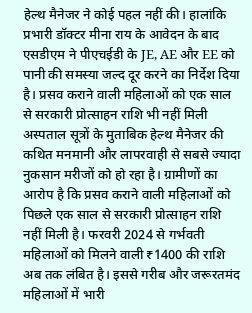हेल्थ मैनेजर ने कोई पहल नहीं की। हालांकि प्रभारी डॉक्टर मीना राय के आवेदन के बाद एसडीएम ने पीएचईडी के JE, AE और EE को पानी की समस्या जल्द दूर करने का निर्देश दिया है। प्रसव कराने वाली महिलाओं को एक साल से सरकारी प्रोत्साहन राशि भी नहीं मिली अस्पताल सूत्रों के मुताबिक हेल्थ मैनेजर की कथित मनमानी और लापरवाही से सबसे ज्यादा नुकसान मरीजों को हो रहा है। ग्रामीणों का आरोप है कि प्रसव कराने वाली महिलाओं को पिछले एक साल से सरकारी प्रोत्साहन राशि नहीं मिली है। फरवरी 2024 से गर्भवती महिलाओं को मिलने वाली ₹1400 की राशि अब तक लंबित है। इससे गरीब और जरूरतमंद महिलाओं में भारी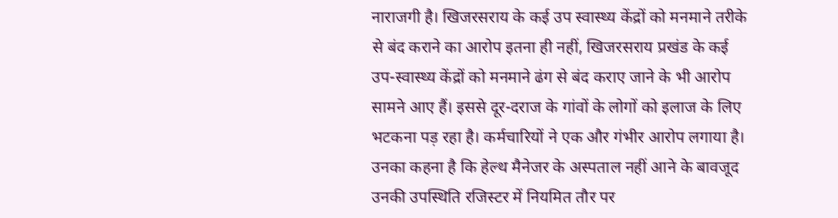नाराजगी है। खिजरसराय के कई उप स्वास्थ्य केंद्रों को मनमाने तरीके से बंद कराने का आरोप इतना ही नहीं, खिजरसराय प्रखंड के कई उप-स्वास्थ्य केंद्रों को मनमाने ढंग से बंद कराए जाने के भी आरोप सामने आए हैं। इससे दूर-दराज के गांवों के लोगों को इलाज के लिए भटकना पड़ रहा है। कर्मचारियों ने एक और गंभीर आरोप लगाया है। उनका कहना है कि हेल्थ मैनेजर के अस्पताल नहीं आने के बावजूद उनकी उपस्थिति रजिस्टर में नियमित तौर पर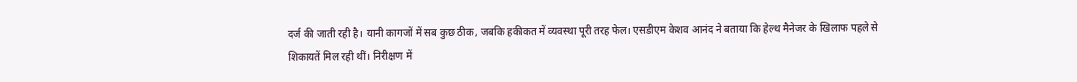दर्ज की जाती रही है। यानी कागजों में सब कुछ ठीक, जबकि हकीकत में व्यवस्था पूरी तरह फेल। एसडीएम केशव आनंद ने बताया कि हेल्थ मैनेजर के खिलाफ पहले से शिकायतें मिल रही थीं। निरीक्षण में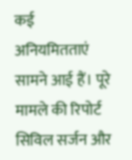कई अनियमितताएं सामने आई हैं। पूरे मामले की रिपोर्ट सिविल सर्जन और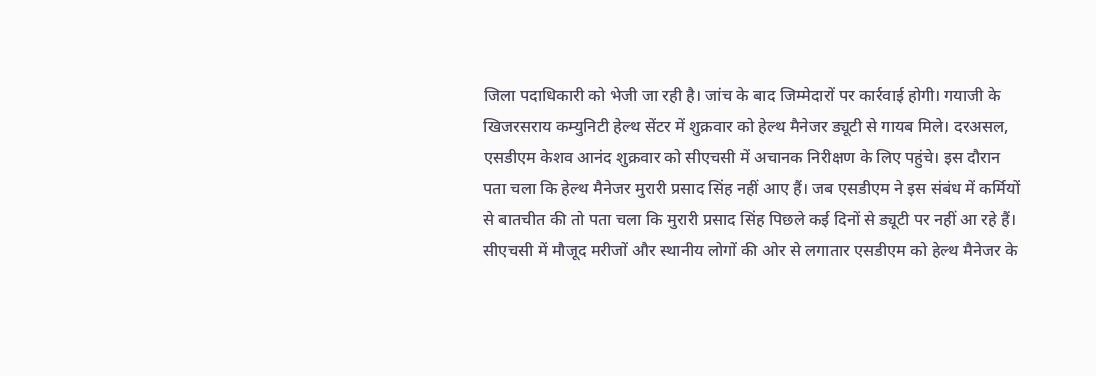जिला पदाधिकारी को भेजी जा रही है। जांच के बाद जिम्मेदारों पर कार्रवाई होगी। गयाजी के खिजरसराय कम्युनिटी हेल्थ सेंटर में शुक्रवार को हेल्थ मैनेजर ड्यूटी से गायब मिले। दरअसल, एसडीएम केशव आनंद शुक्रवार को सीएचसी में अचानक निरीक्षण के लिए पहुंचे। इस दौरान पता चला कि हेल्थ मैनेजर मुरारी प्रसाद सिंह नहीं आए हैं। जब एसडीएम ने इस संबंध में कर्मियों से बातचीत की तो पता चला कि मुरारी प्रसाद सिंह पिछले कई दिनों से ड्यूटी पर नहीं आ रहे हैं। सीएचसी में मौजूद मरीजों और स्थानीय लोगों की ओर से लगातार एसडीएम को हेल्थ मैनेजर के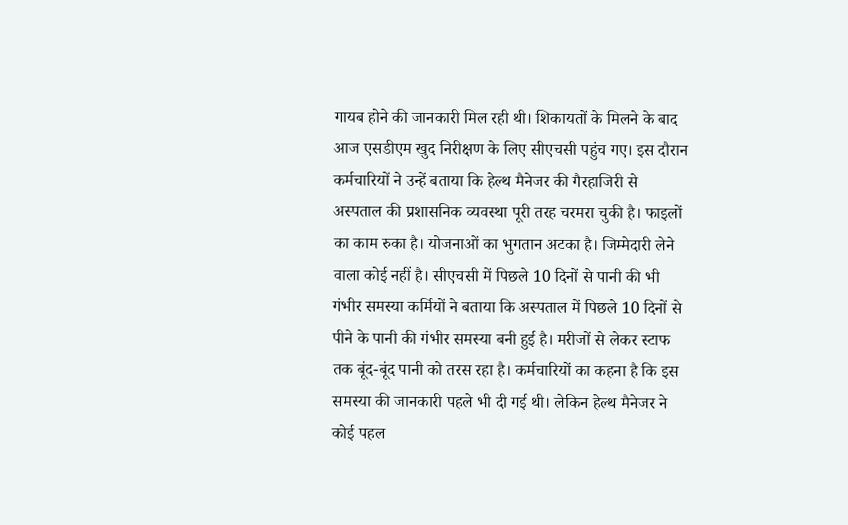गायब होने की जानकारी मिल रही थी। शिकायतों के मिलने के बाद आज एसडीएम खुद निरीक्षण के लिए सीएचसी पहुंच गए। इस दौरान कर्मचारियों ने उन्हें बताया कि हेल्थ मैनेजर की गैरहाजिरी से अस्पताल की प्रशासनिक व्यवस्था पूरी तरह चरमरा चुकी है। फाइलों का काम रुका है। योजनाओं का भुगतान अटका है। जिम्मेदारी लेने वाला कोई नहीं है। सीएचसी में पिछले 10 दिनों से पानी की भी गंभीर समस्या कर्मियों ने बताया कि अस्पताल में पिछले 10 दिनों से पीने के पानी की गंभीर समस्या बनी हुई है। मरीजों से लेकर स्टाफ तक बूंद-बूंद पानी को तरस रहा है। कर्मचारियों का कहना है कि इस समस्या की जानकारी पहले भी दी गई थी। लेकिन हेल्थ मैनेजर ने कोई पहल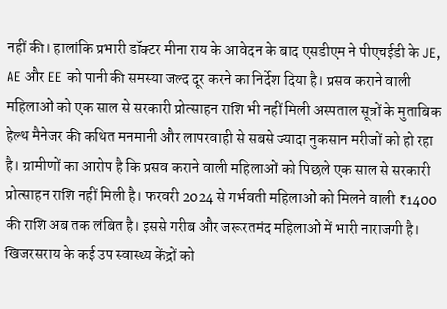नहीं की। हालांकि प्रभारी डॉक्टर मीना राय के आवेदन के बाद एसडीएम ने पीएचईडी के JE, AE और EE को पानी की समस्या जल्द दूर करने का निर्देश दिया है। प्रसव कराने वाली महिलाओं को एक साल से सरकारी प्रोत्साहन राशि भी नहीं मिली अस्पताल सूत्रों के मुताबिक हेल्थ मैनेजर की कथित मनमानी और लापरवाही से सबसे ज्यादा नुकसान मरीजों को हो रहा है। ग्रामीणों का आरोप है कि प्रसव कराने वाली महिलाओं को पिछले एक साल से सरकारी प्रोत्साहन राशि नहीं मिली है। फरवरी 2024 से गर्भवती महिलाओं को मिलने वाली ₹1400 की राशि अब तक लंबित है। इससे गरीब और जरूरतमंद महिलाओं में भारी नाराजगी है। खिजरसराय के कई उप स्वास्थ्य केंद्रों को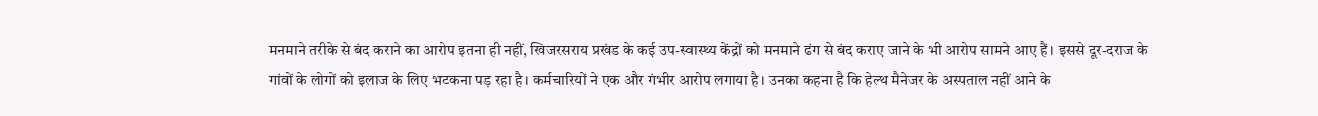मनमाने तरीके से बंद कराने का आरोप इतना ही नहीं, खिजरसराय प्रखंड के कई उप-स्वास्थ्य केंद्रों को मनमाने ढंग से बंद कराए जाने के भी आरोप सामने आए हैं। इससे दूर-दराज के गांवों के लोगों को इलाज के लिए भटकना पड़ रहा है। कर्मचारियों ने एक और गंभीर आरोप लगाया है। उनका कहना है कि हेल्थ मैनेजर के अस्पताल नहीं आने के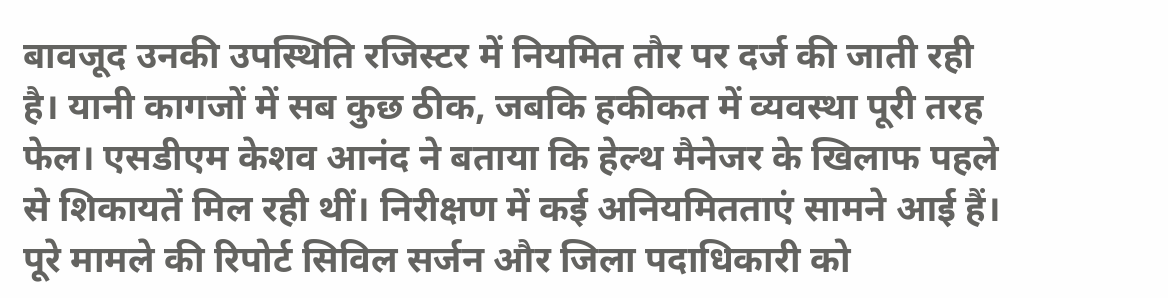बावजूद उनकी उपस्थिति रजिस्टर में नियमित तौर पर दर्ज की जाती रही है। यानी कागजों में सब कुछ ठीक, जबकि हकीकत में व्यवस्था पूरी तरह फेल। एसडीएम केशव आनंद ने बताया कि हेल्थ मैनेजर के खिलाफ पहले से शिकायतें मिल रही थीं। निरीक्षण में कई अनियमितताएं सामने आई हैं। पूरे मामले की रिपोर्ट सिविल सर्जन और जिला पदाधिकारी को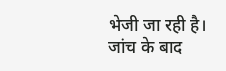भेजी जा रही है। जांच के बाद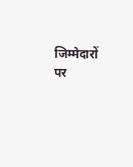जिम्मेदारों पर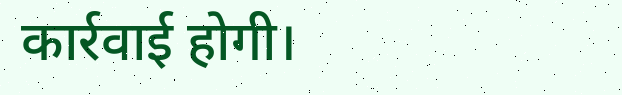कार्रवाई होगी।